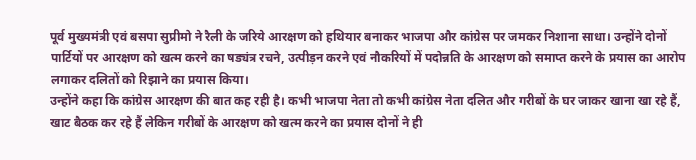पूर्व मुख्यमंत्री एवं बसपा सुप्रीमो ने रैली के जरिये आरक्षण को हथियार बनाकर भाजपा और कांग्रेस पर जमकर निशाना साधा। उन्होंने दोनों पार्टियों पर आरक्षण को खत्म करने का षड्यंत्र रचने, उत्पीड़न करने एवं नौकरियों में पदोन्नति के आरक्षण को समाप्त करने के प्रयास का आरोप लगाकर दलितों को रिझाने का प्रयास किया।
उन्होंने कहा कि कांग्रेस आरक्षण की बात कह रही है। कभी भाजपा नेता तो कभी कांग्रेस नेता दलित और गरीबों के घर जाकर खाना खा रहे हैं, खाट बैठक कर रहे हैं लेकिन गरीबों के आरक्षण को खत्म करने का प्रयास दोनों ने ही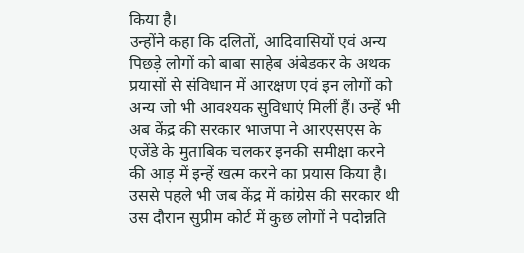किया है।
उन्होंने कहा कि दलितों, आदिवासियों एवं अन्य पिछड़े लोगों को बाबा साहेब अंबेडकर के अथक प्रयासों से संविधान में आरक्षण एवं इन लोगों को अन्य जो भी आवश्यक सुविधाएं मिलीं हैं। उन्हें भी अब केंद्र की सरकार भाजपा ने आरएसएस के एजेंडे के मुताबिक चलकर इनकी समीक्षा करने की आड़ में इन्हें खत्म करने का प्रयास किया है।
उससे पहले भी जब केंद्र में कांग्रेस की सरकार थी उस दौरान सुप्रीम कोर्ट में कुछ लोगों ने पदोन्नति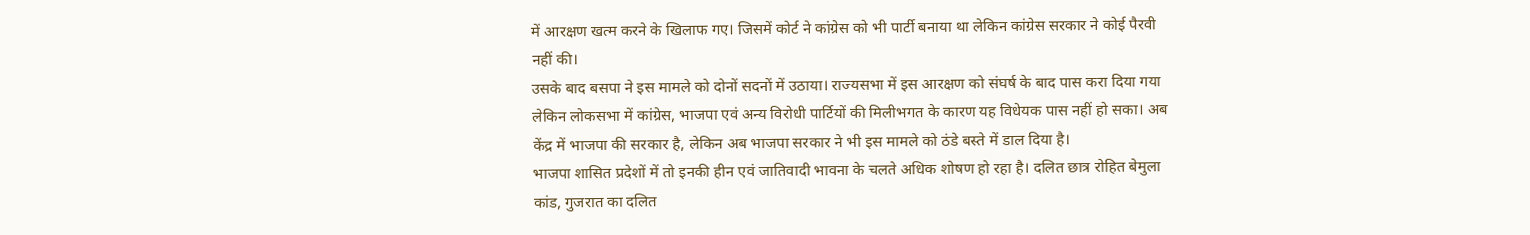में आरक्षण खत्म करने के खिलाफ गए। जिसमें कोर्ट ने कांग्रेस को भी पार्टी बनाया था लेकिन कांग्रेस सरकार ने कोई पैरवी नहीं की।
उसके बाद बसपा ने इस मामले को दोनों सदनों में उठाया। राज्यसभा में इस आरक्षण को संघर्ष के बाद पास करा दिया गया लेकिन लोकसभा में कांग्रेस, भाजपा एवं अन्य विरोधी पार्टियों की मिलीभगत के कारण यह विधेयक पास नहीं हो सका। अब केंद्र में भाजपा की सरकार है, लेकिन अब भाजपा सरकार ने भी इस मामले को ठंडे बस्ते में डाल दिया है।
भाजपा शासित प्रदेशों में तो इनकी हीन एवं जातिवादी भावना के चलते अधिक शोषण हो रहा है। दलित छात्र रोहित बेमुला कांड, गुजरात का दलित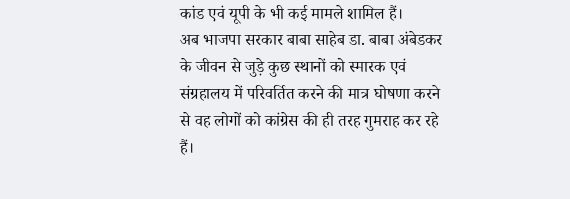कांड एवं यूपी के भी कई मामले शामिल हैं।
अब भाजपा सरकार बाबा साहेब डा. बाबा अंबेडकर के जीवन से जुड़े कुछ स्थानों को स्मारक एवं संग्रहालय में परिवर्तित करने की मात्र घोषणा करने से वह लोगों को कांग्रेस की ही तरह गुमराह कर रहे हैं।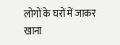लोगों के घरों में जाकर खाना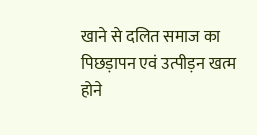खाने से दलित समाज का पिछड़ापन एवं उत्पीड़न खत्म होने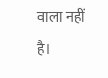वाला नहीं है।